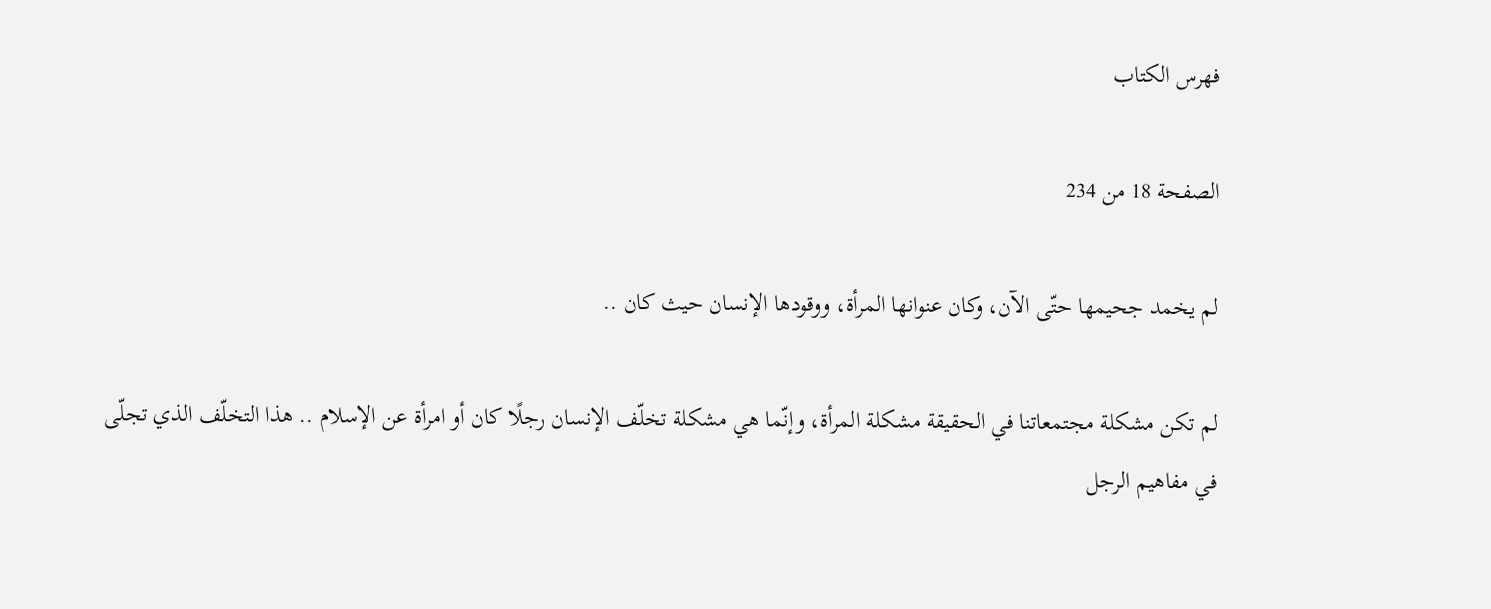فهرس الكتاب

الصفحة 18 من 234

لم يخمد جحيمها حتّى الآن، وكان عنوانها المرأة، ووقودها الإنسان حيث كان ..

لم تكن مشكلة مجتمعاتنا في الحقيقة مشكلة المرأة، وإنّما هي مشكلة تخلّف الإنسان رجلًا كان أو امرأة عن الإسلام .. هذا التخلّف الذي تجلّى في مفاهيم الرجل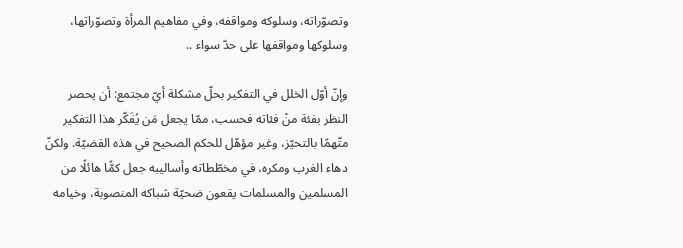وتصوّراته، وسلوكه ومواقفه، وفي مفاهيم المرأة وتصوّراتها، وسلوكها ومواقفها على حدّ سواء ..

وإنّ أوّل الخلل في التفكير بحلّ مشكلة أيّ مجتمع: أن يحصر النظر بفئة منْ فئاته فحسب، ممّا يجعل مَن يُفَكّر هذا التفكير متّهمًا بالتحيّز، وغير مؤهّل للحكم الصحيح في هذه القضيّة. ولكنّ دهاء الغرب ومكره، في مخطّطاته وأساليبه جعل كمًّا هائلًا من المسلمين والمسلمات يقعون ضحيّة شباكه المنصوبة، وخيامه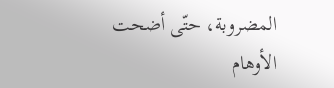المضروبة، حتّى أضحت الأوهام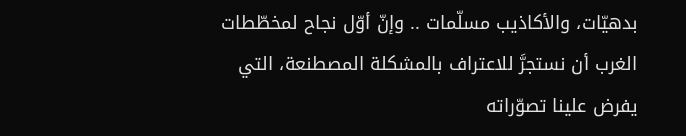بدهيّات، والأكاذيب مسلّمات .. وإنّ أوّل نجاح لمخطّطات الغرب أن نستجرَّ للاعتراف بالمشكلة المصطنعة، التي يفرض علينا تصوّراته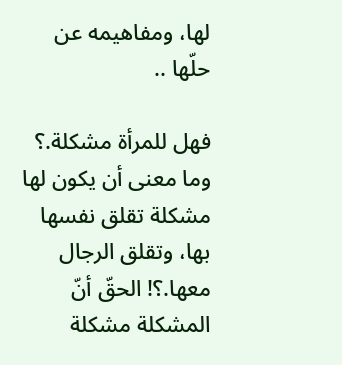لها، ومفاهيمه عن حلّها ..

فهل للمرأة مشكلة.؟ وما معنى أن يكون لها مشكلة تقلق نفسها بها، وتقلق الرجال معها.؟! الحقّ أنّ المشكلة مشكلة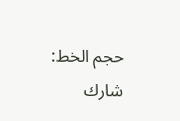حجم الخط:
شارك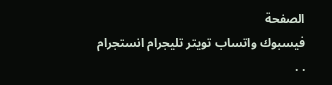الصفحة
فيسبوك واتساب تويتر تليجرام انستجرام
. .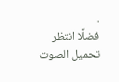.
فضلًا انتظر تحميل الصوت